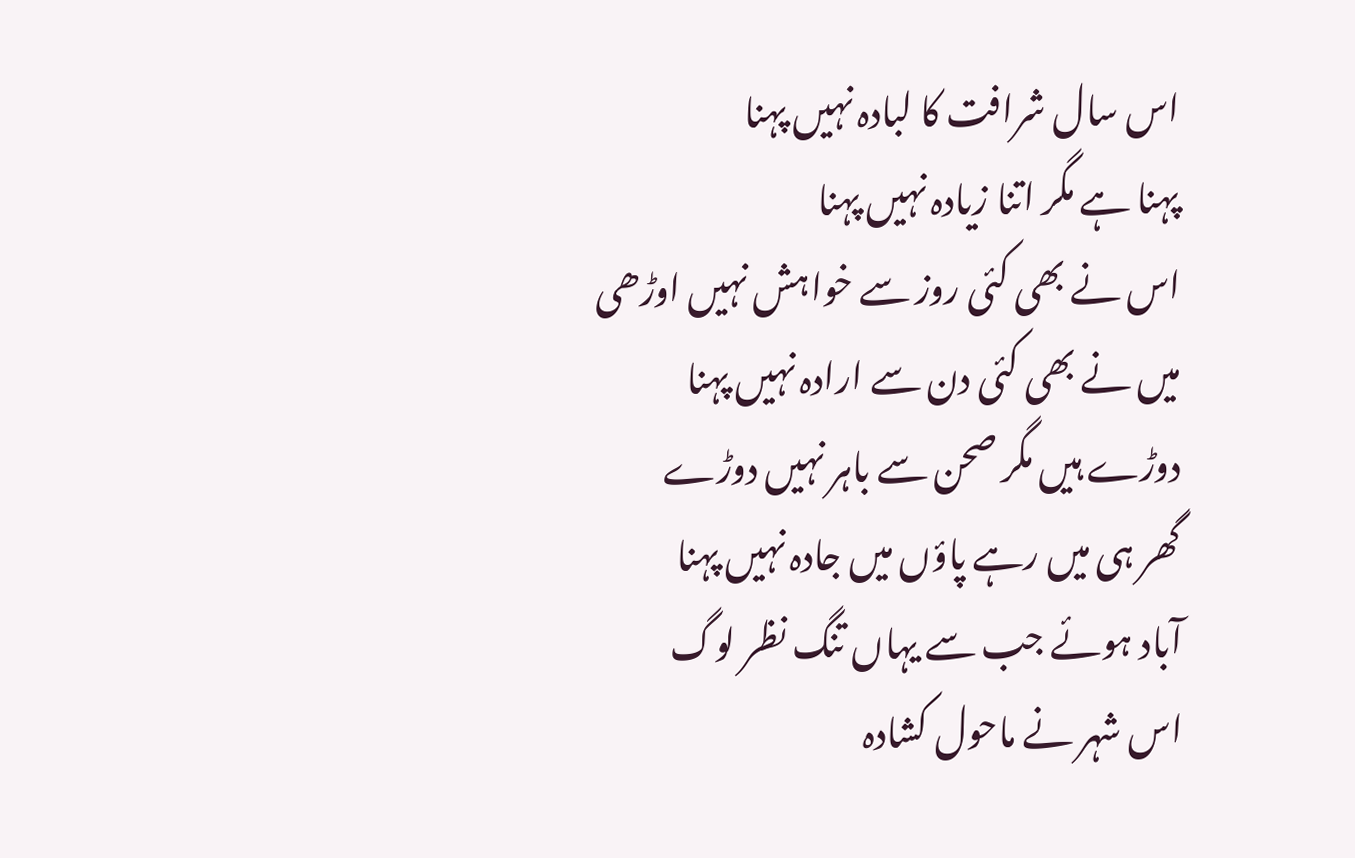اس سال شرافت کا لبادہ نہیں پہنا
پہنا ہے مگر اتنا زیادہ نہیں پہنا
اس نے بھی کئی روز سے خواہش نہیں اوڑھی
میں نے بھی کئی دن سے ارادہ نہیں پہنا
دوڑے ہیں مگر صحن سے باہر نہیں دوڑے
گھر ہی میں رہے پاؤں میں جادہ نہیں پہنا
آباد ہوئے جب سے یہاں تنگ نظر لوگ
اس شہر نے ماحول کشادہ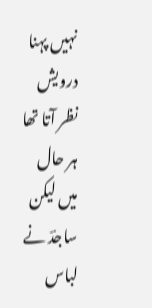نہیں پہنا
درویش نظر آتا تھا ہر حال میں لیکن
ساجدؔ نے لباس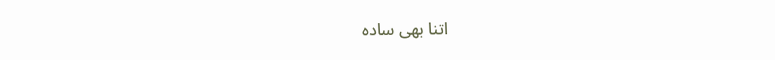اتنا بھی سادہ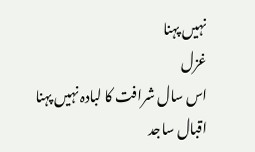نہیں پہنا
غزل
اس سال شرافت کا لبادہ نہیں پہنا
اقبال ساجد